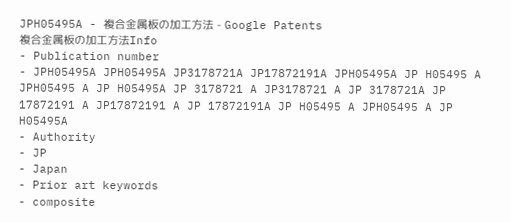JPH05495A - 複合金属板の加工方法 - Google Patents
複合金属板の加工方法Info
- Publication number
- JPH05495A JPH05495A JP3178721A JP17872191A JPH05495A JP H05495 A JPH05495 A JP H05495A JP 3178721 A JP3178721 A JP 3178721A JP 17872191 A JP17872191 A JP 17872191A JP H05495 A JPH05495 A JP H05495A
- Authority
- JP
- Japan
- Prior art keywords
- composite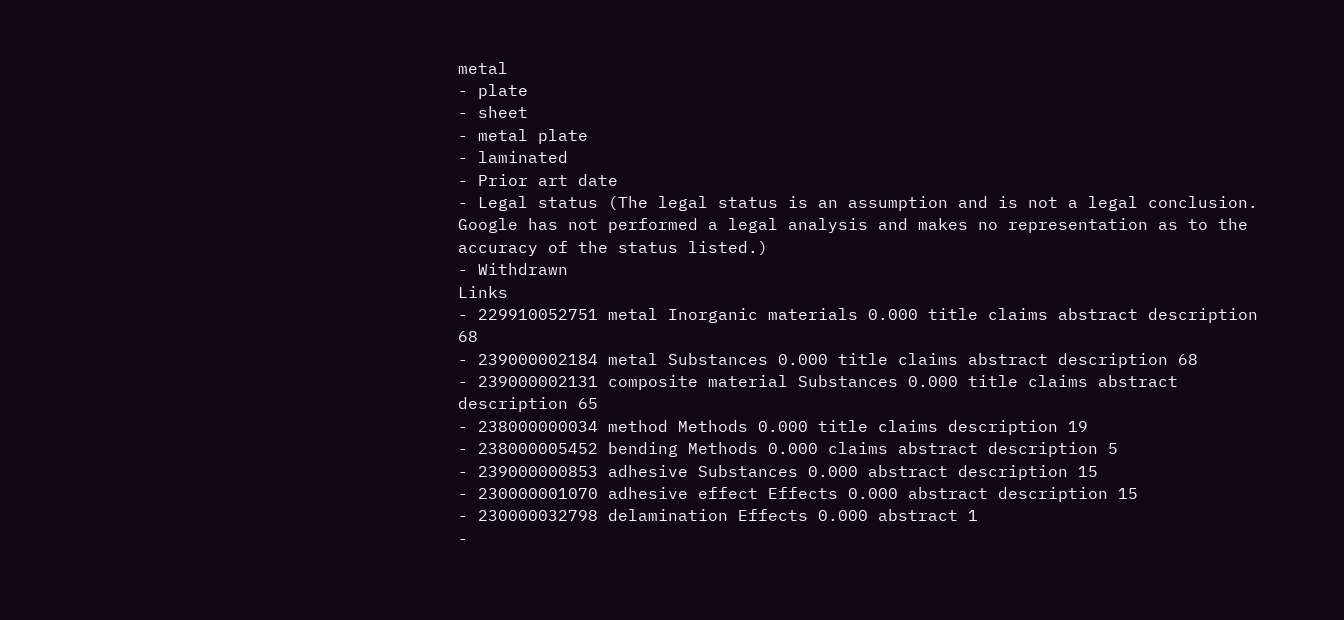metal
- plate
- sheet
- metal plate
- laminated
- Prior art date
- Legal status (The legal status is an assumption and is not a legal conclusion. Google has not performed a legal analysis and makes no representation as to the accuracy of the status listed.)
- Withdrawn
Links
- 229910052751 metal Inorganic materials 0.000 title claims abstract description 68
- 239000002184 metal Substances 0.000 title claims abstract description 68
- 239000002131 composite material Substances 0.000 title claims abstract description 65
- 238000000034 method Methods 0.000 title claims description 19
- 238000005452 bending Methods 0.000 claims abstract description 5
- 239000000853 adhesive Substances 0.000 abstract description 15
- 230000001070 adhesive effect Effects 0.000 abstract description 15
- 230000032798 delamination Effects 0.000 abstract 1
-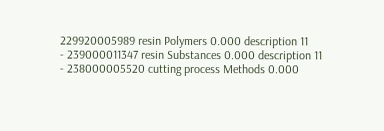229920005989 resin Polymers 0.000 description 11
- 239000011347 resin Substances 0.000 description 11
- 238000005520 cutting process Methods 0.000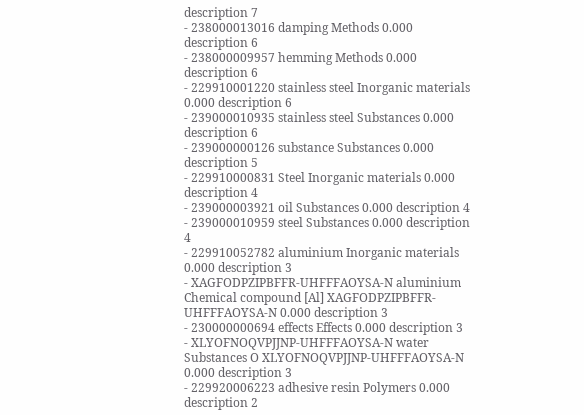description 7
- 238000013016 damping Methods 0.000 description 6
- 238000009957 hemming Methods 0.000 description 6
- 229910001220 stainless steel Inorganic materials 0.000 description 6
- 239000010935 stainless steel Substances 0.000 description 6
- 239000000126 substance Substances 0.000 description 5
- 229910000831 Steel Inorganic materials 0.000 description 4
- 239000003921 oil Substances 0.000 description 4
- 239000010959 steel Substances 0.000 description 4
- 229910052782 aluminium Inorganic materials 0.000 description 3
- XAGFODPZIPBFFR-UHFFFAOYSA-N aluminium Chemical compound [Al] XAGFODPZIPBFFR-UHFFFAOYSA-N 0.000 description 3
- 230000000694 effects Effects 0.000 description 3
- XLYOFNOQVPJJNP-UHFFFAOYSA-N water Substances O XLYOFNOQVPJJNP-UHFFFAOYSA-N 0.000 description 3
- 229920006223 adhesive resin Polymers 0.000 description 2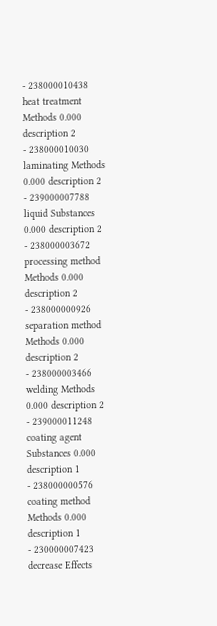- 238000010438 heat treatment Methods 0.000 description 2
- 238000010030 laminating Methods 0.000 description 2
- 239000007788 liquid Substances 0.000 description 2
- 238000003672 processing method Methods 0.000 description 2
- 238000000926 separation method Methods 0.000 description 2
- 238000003466 welding Methods 0.000 description 2
- 239000011248 coating agent Substances 0.000 description 1
- 238000000576 coating method Methods 0.000 description 1
- 230000007423 decrease Effects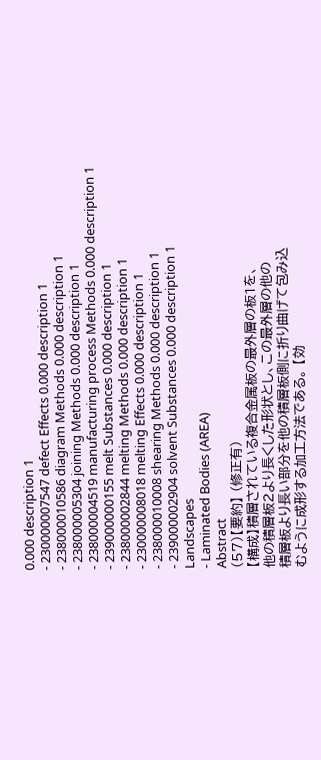0.000 description 1
- 230000007547 defect Effects 0.000 description 1
- 238000010586 diagram Methods 0.000 description 1
- 238000005304 joining Methods 0.000 description 1
- 238000004519 manufacturing process Methods 0.000 description 1
- 239000000155 melt Substances 0.000 description 1
- 238000002844 melting Methods 0.000 description 1
- 230000008018 melting Effects 0.000 description 1
- 238000010008 shearing Methods 0.000 description 1
- 239000002904 solvent Substances 0.000 description 1
Landscapes
- Laminated Bodies (AREA)
Abstract
(57)【要約】 (修正有)
【構成】積層されている複合金属板の最外層の板1を、
他の積層板2より長くした形状とし、この最外層の他の
積層板より長い部分を他の積層板側に折り曲げて包み込
むように成形する加工方法である。 【効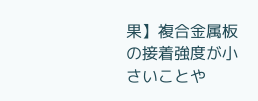果】複合金属板の接着強度が小さいことや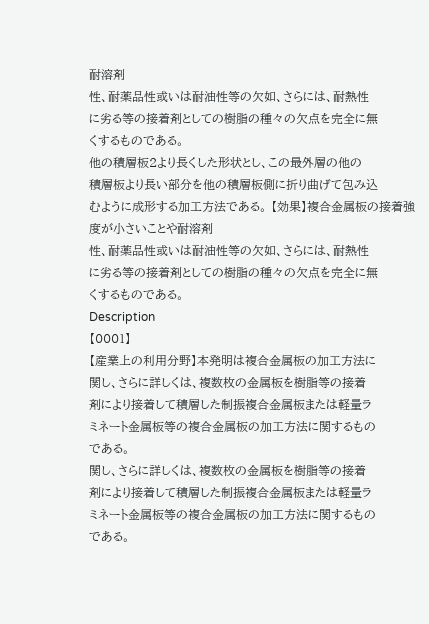耐溶剤
性、耐薬品性或いは耐油性等の欠如、さらには、耐熱性
に劣る等の接着剤としての樹脂の種々の欠点を完全に無
くするものである。
他の積層板2より長くした形状とし、この最外層の他の
積層板より長い部分を他の積層板側に折り曲げて包み込
むように成形する加工方法である。 【効果】複合金属板の接着強度が小さいことや耐溶剤
性、耐薬品性或いは耐油性等の欠如、さらには、耐熱性
に劣る等の接着剤としての樹脂の種々の欠点を完全に無
くするものである。
Description
【0001】
【産業上の利用分野】本発明は複合金属板の加工方法に
関し、さらに詳しくは、複数枚の金属板を樹脂等の接着
剤により接着して積層した制振複合金属板または軽量ラ
ミネート金属板等の複合金属板の加工方法に関するもの
である。
関し、さらに詳しくは、複数枚の金属板を樹脂等の接着
剤により接着して積層した制振複合金属板または軽量ラ
ミネート金属板等の複合金属板の加工方法に関するもの
である。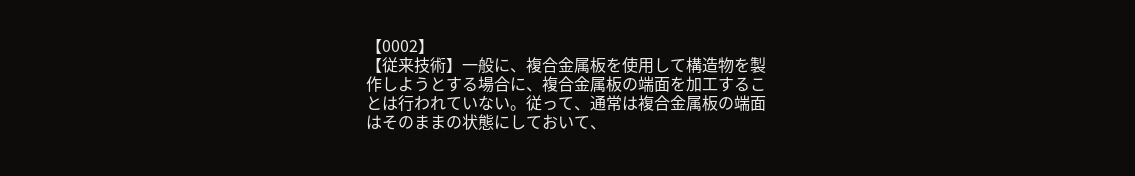【0002】
【従来技術】一般に、複合金属板を使用して構造物を製
作しようとする場合に、複合金属板の端面を加工するこ
とは行われていない。従って、通常は複合金属板の端面
はそのままの状態にしておいて、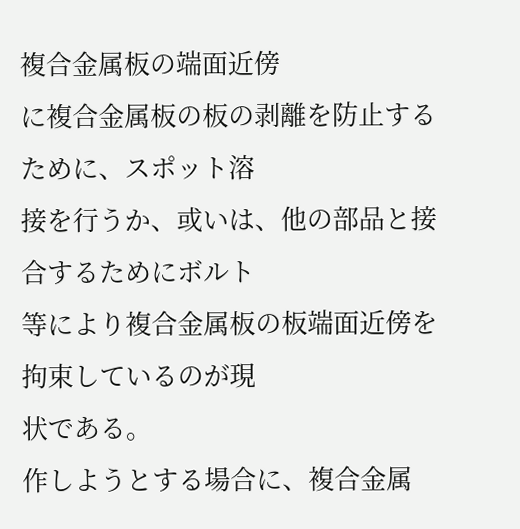複合金属板の端面近傍
に複合金属板の板の剥離を防止するために、スポット溶
接を行うか、或いは、他の部品と接合するためにボルト
等により複合金属板の板端面近傍を拘束しているのが現
状である。
作しようとする場合に、複合金属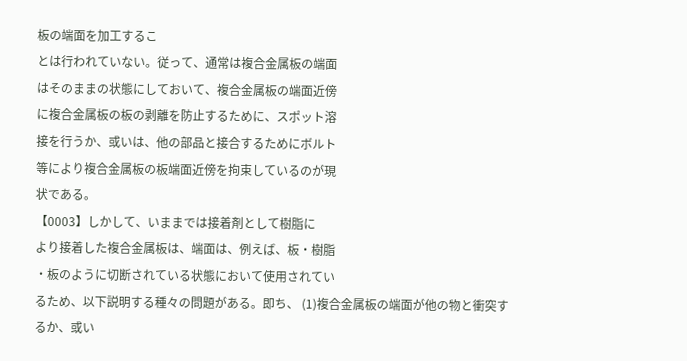板の端面を加工するこ
とは行われていない。従って、通常は複合金属板の端面
はそのままの状態にしておいて、複合金属板の端面近傍
に複合金属板の板の剥離を防止するために、スポット溶
接を行うか、或いは、他の部品と接合するためにボルト
等により複合金属板の板端面近傍を拘束しているのが現
状である。
【0003】しかして、いままでは接着剤として樹脂に
より接着した複合金属板は、端面は、例えば、板・樹脂
・板のように切断されている状態において使用されてい
るため、以下説明する種々の問題がある。即ち、 (1)複合金属板の端面が他の物と衝突するか、或い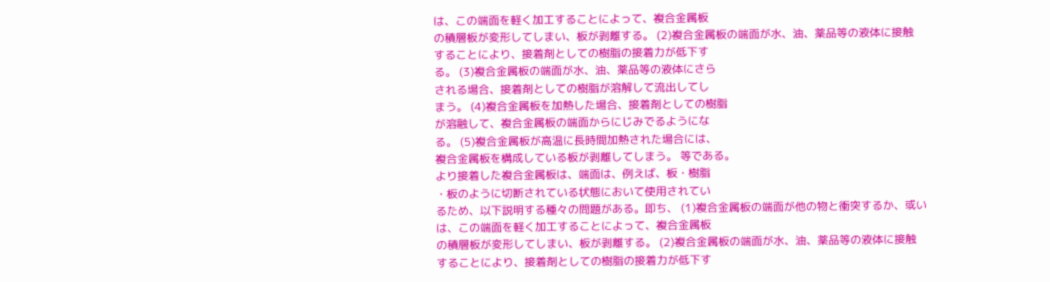は、この端面を軽く加工することによって、複合金属板
の積層板が変形してしまい、板が剥離する。 (2)複合金属板の端面が水、油、薬品等の液体に接触
することにより、接着剤としての樹脂の接着力が低下す
る。 (3)複合金属板の端面が水、油、薬品等の液体にさら
される場合、接着剤としての樹脂が溶解して流出してし
まう。 (4)複合金属板を加熱した場合、接着剤としての樹脂
が溶融して、複合金属板の端面からにじみでるようにな
る。 (5)複合金属板が高温に長時間加熱された場合には、
複合金属板を構成している板が剥離してしまう。 等である。
より接着した複合金属板は、端面は、例えば、板・樹脂
・板のように切断されている状態において使用されてい
るため、以下説明する種々の問題がある。即ち、 (1)複合金属板の端面が他の物と衝突するか、或い
は、この端面を軽く加工することによって、複合金属板
の積層板が変形してしまい、板が剥離する。 (2)複合金属板の端面が水、油、薬品等の液体に接触
することにより、接着剤としての樹脂の接着力が低下す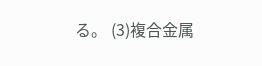る。 (3)複合金属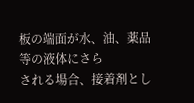板の端面が水、油、薬品等の液体にさら
される場合、接着剤とし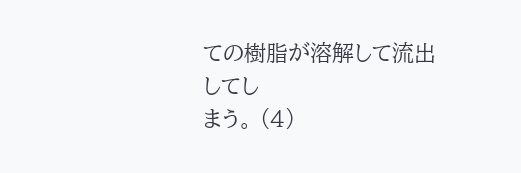ての樹脂が溶解して流出してし
まう。 (4)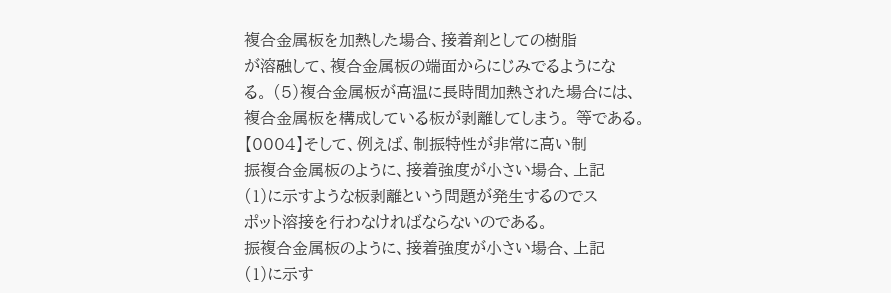複合金属板を加熱した場合、接着剤としての樹脂
が溶融して、複合金属板の端面からにじみでるようにな
る。 (5)複合金属板が高温に長時間加熱された場合には、
複合金属板を構成している板が剥離してしまう。 等である。
【0004】そして、例えば、制振特性が非常に高い制
振複合金属板のように、接着強度が小さい場合、上記
(1)に示すような板剥離という問題が発生するのでス
ポット溶接を行わなければならないのである。
振複合金属板のように、接着強度が小さい場合、上記
(1)に示す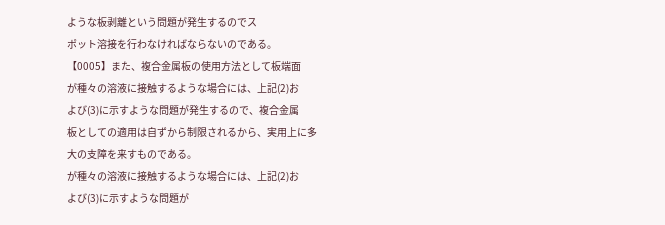ような板剥離という問題が発生するのでス
ポット溶接を行わなければならないのである。
【0005】また、複合金属板の使用方法として板端面
が種々の溶液に接触するような場合には、上記(2)お
よび(3)に示すような問題が発生するので、複合金属
板としての適用は自ずから制限されるから、実用上に多
大の支障を来すものである。
が種々の溶液に接触するような場合には、上記(2)お
よび(3)に示すような問題が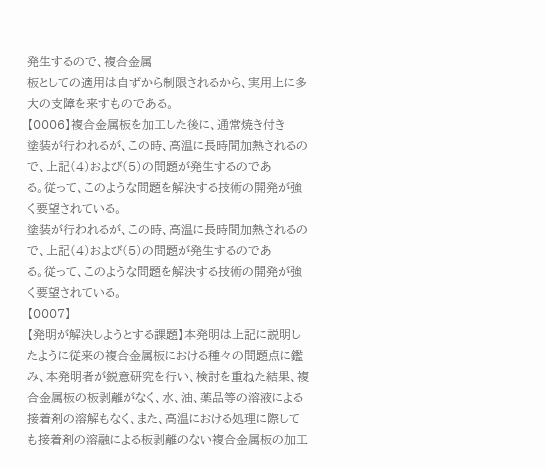発生するので、複合金属
板としての適用は自ずから制限されるから、実用上に多
大の支障を来すものである。
【0006】複合金属板を加工した後に、通常焼き付き
塗装が行われるが、この時、高温に長時間加熱されるの
で、上記(4)および(5)の問題が発生するのであ
る。従って、このような問題を解決する技術の開発が強
く要望されている。
塗装が行われるが、この時、高温に長時間加熱されるの
で、上記(4)および(5)の問題が発生するのであ
る。従って、このような問題を解決する技術の開発が強
く要望されている。
【0007】
【発明が解決しようとする課題】本発明は上記に説明し
たように従来の複合金属板における種々の問題点に鑑
み、本発明者が鋭意研究を行い、検討を重ねた結果、複
合金属板の板剥離がなく、水、油、薬品等の溶液による
接着剤の溶解もなく、また、高温における処理に際して
も接着剤の溶融による板剥離のない複合金属板の加工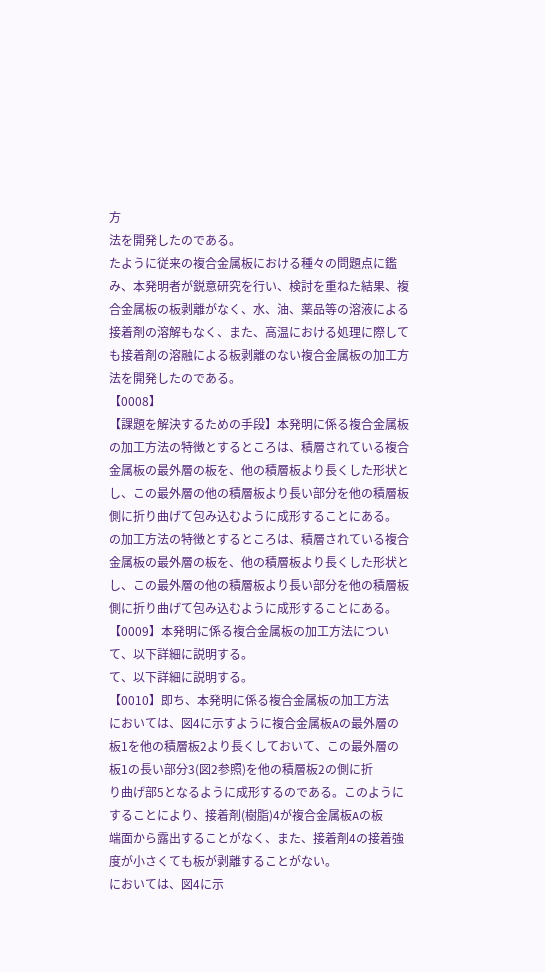方
法を開発したのである。
たように従来の複合金属板における種々の問題点に鑑
み、本発明者が鋭意研究を行い、検討を重ねた結果、複
合金属板の板剥離がなく、水、油、薬品等の溶液による
接着剤の溶解もなく、また、高温における処理に際して
も接着剤の溶融による板剥離のない複合金属板の加工方
法を開発したのである。
【0008】
【課題を解決するための手段】本発明に係る複合金属板
の加工方法の特徴とするところは、積層されている複合
金属板の最外層の板を、他の積層板より長くした形状と
し、この最外層の他の積層板より長い部分を他の積層板
側に折り曲げて包み込むように成形することにある。
の加工方法の特徴とするところは、積層されている複合
金属板の最外層の板を、他の積層板より長くした形状と
し、この最外層の他の積層板より長い部分を他の積層板
側に折り曲げて包み込むように成形することにある。
【0009】本発明に係る複合金属板の加工方法につい
て、以下詳細に説明する。
て、以下詳細に説明する。
【0010】即ち、本発明に係る複合金属板の加工方法
においては、図4に示すように複合金属板Aの最外層の
板1を他の積層板2より長くしておいて、この最外層の
板1の長い部分3(図2参照)を他の積層板2の側に折
り曲げ部5となるように成形するのである。このように
することにより、接着剤(樹脂)4が複合金属板Aの板
端面から露出することがなく、また、接着剤4の接着強
度が小さくても板が剥離することがない。
においては、図4に示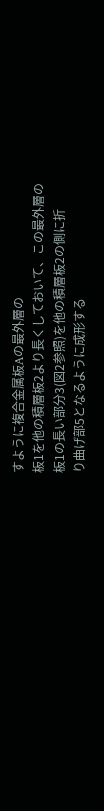すように複合金属板Aの最外層の
板1を他の積層板2より長くしておいて、この最外層の
板1の長い部分3(図2参照)を他の積層板2の側に折
り曲げ部5となるように成形する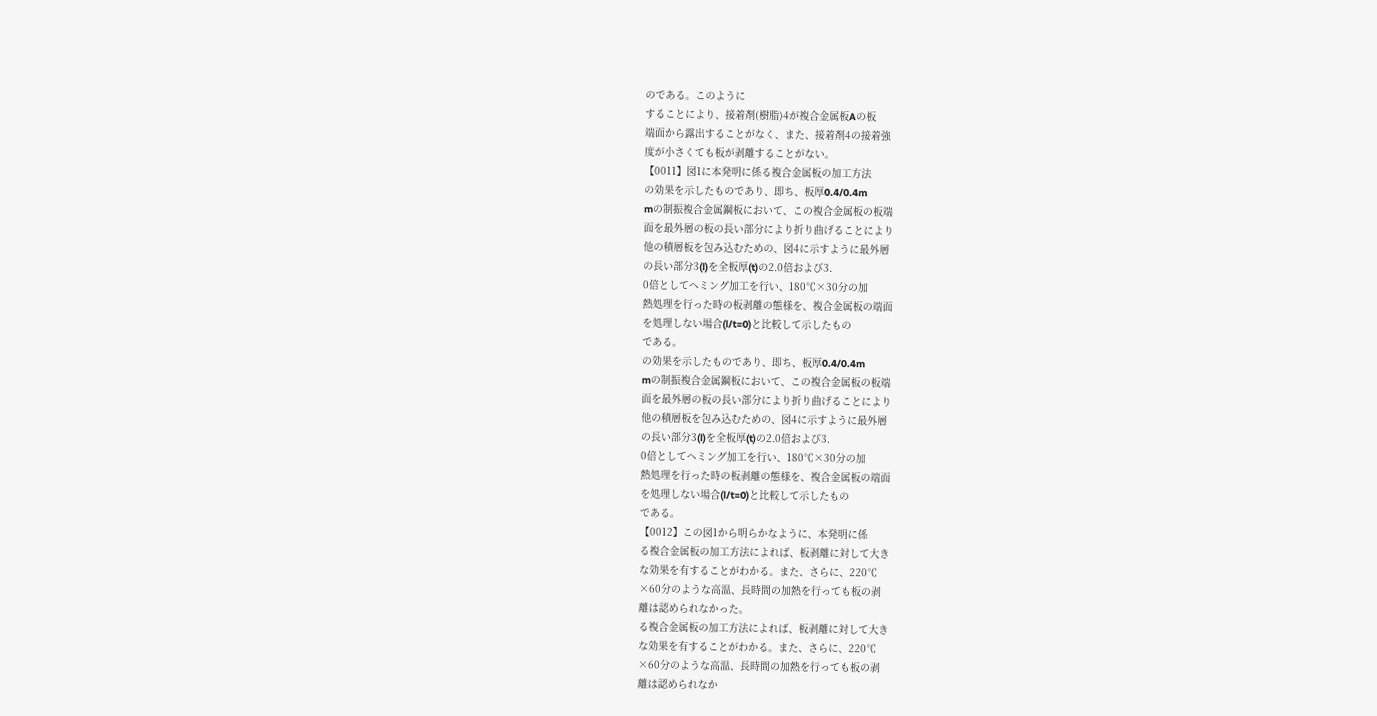のである。このように
することにより、接着剤(樹脂)4が複合金属板Aの板
端面から露出することがなく、また、接着剤4の接着強
度が小さくても板が剥離することがない。
【0011】図1に本発明に係る複合金属板の加工方法
の効果を示したものであり、即ち、板厚0.4/0.4m
mの制振複合金属鋼板において、この複合金属板の板端
面を最外層の板の長い部分により折り曲げることにより
他の積層板を包み込むための、図4に示すように最外層
の長い部分3(l)を全板厚(t)の2.0倍および3.
0倍としてヘミング加工を行い、180℃×30分の加
熱処理を行った時の板剥離の態様を、複合金属板の端面
を処理しない場合(l/t=0)と比較して示したもの
である。
の効果を示したものであり、即ち、板厚0.4/0.4m
mの制振複合金属鋼板において、この複合金属板の板端
面を最外層の板の長い部分により折り曲げることにより
他の積層板を包み込むための、図4に示すように最外層
の長い部分3(l)を全板厚(t)の2.0倍および3.
0倍としてヘミング加工を行い、180℃×30分の加
熱処理を行った時の板剥離の態様を、複合金属板の端面
を処理しない場合(l/t=0)と比較して示したもの
である。
【0012】この図1から明らかなように、本発明に係
る複合金属板の加工方法によれば、板剥離に対して大き
な効果を有することがわかる。また、さらに、220℃
×60分のような高温、長時間の加熱を行っても板の剥
離は認められなかった。
る複合金属板の加工方法によれば、板剥離に対して大き
な効果を有することがわかる。また、さらに、220℃
×60分のような高温、長時間の加熱を行っても板の剥
離は認められなか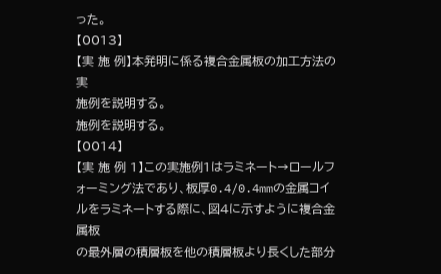った。
【0013】
【実 施 例】本発明に係る複合金属板の加工方法の実
施例を説明する。
施例を説明する。
【0014】
【実 施 例 1】この実施例1はラミネート→ロールフ
ォーミング法であり、板厚0.4/0.4mmの金属コイ
ルをラミネートする際に、図4に示すように複合金属板
の最外層の積層板を他の積層板より長くした部分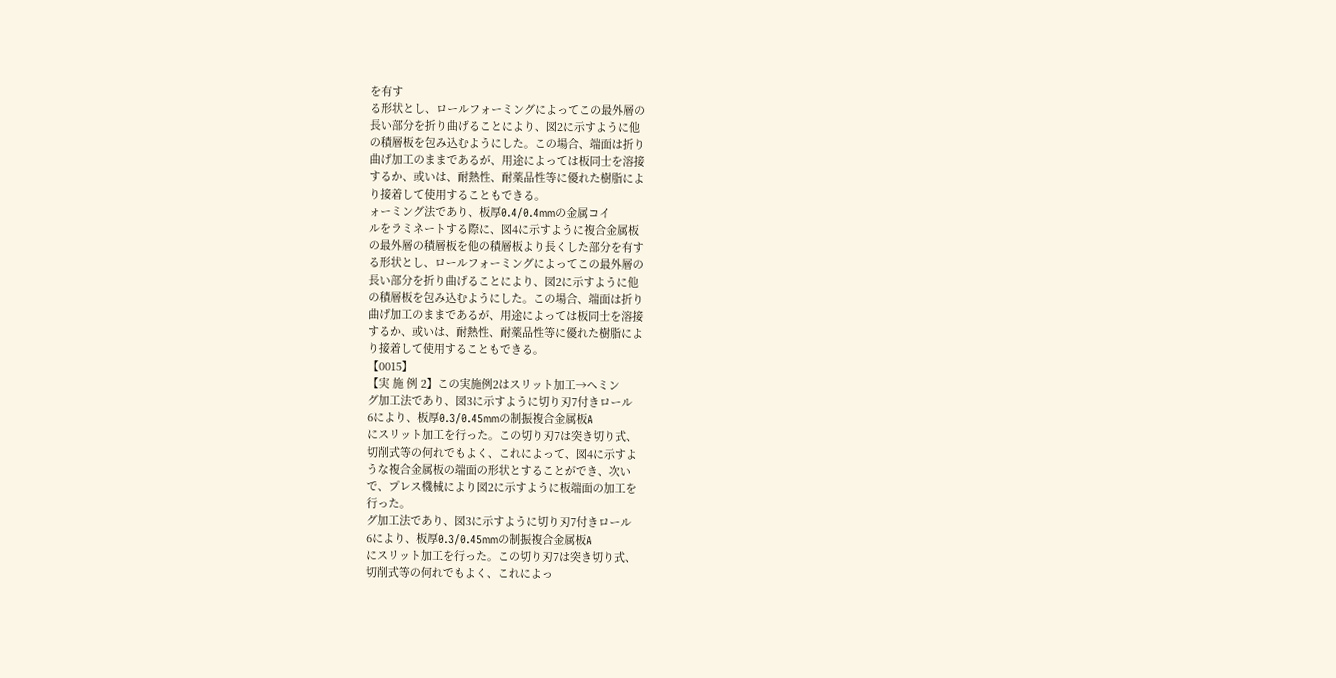を有す
る形状とし、ロールフォーミングによってこの最外層の
長い部分を折り曲げることにより、図2に示すように他
の積層板を包み込むようにした。この場合、端面は折り
曲げ加工のままであるが、用途によっては板同士を溶接
するか、或いは、耐熱性、耐薬品性等に優れた樹脂によ
り接着して使用することもできる。
ォーミング法であり、板厚0.4/0.4mmの金属コイ
ルをラミネートする際に、図4に示すように複合金属板
の最外層の積層板を他の積層板より長くした部分を有す
る形状とし、ロールフォーミングによってこの最外層の
長い部分を折り曲げることにより、図2に示すように他
の積層板を包み込むようにした。この場合、端面は折り
曲げ加工のままであるが、用途によっては板同士を溶接
するか、或いは、耐熱性、耐薬品性等に優れた樹脂によ
り接着して使用することもできる。
【0015】
【実 施 例 2】この実施例2はスリット加工→ヘミン
グ加工法であり、図3に示すように切り刃7付きロール
6により、板厚0.3/0.45mmの制振複合金属板A
にスリット加工を行った。この切り刃7は突き切り式、
切削式等の何れでもよく、これによって、図4に示すよ
うな複合金属板の端面の形状とすることができ、次い
で、プレス機械により図2に示すように板端面の加工を
行った。
グ加工法であり、図3に示すように切り刃7付きロール
6により、板厚0.3/0.45mmの制振複合金属板A
にスリット加工を行った。この切り刃7は突き切り式、
切削式等の何れでもよく、これによっ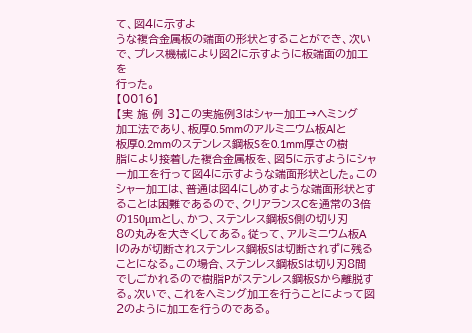て、図4に示すよ
うな複合金属板の端面の形状とすることができ、次い
で、プレス機械により図2に示すように板端面の加工を
行った。
【0016】
【実 施 例 3】この実施例3はシャー加工→ヘミング
加工法であり、板厚0.5mmのアルミニウム板Alと
板厚0.2mmのステンレス鋼板Sを0.1mm厚さの樹
脂により接着した複合金属板を、図5に示すようにシャ
ー加工を行って図4に示すような端面形状とした。この
シャー加工は、普通は図4にしめすような端面形状とす
ることは困難であるので、クリアランスCを通常の3倍
の150μmとし、かつ、ステンレス鋼板S側の切り刃
8の丸みを大きくしてある。従って、アルミニウム板A
lのみが切断されステンレス鋼板Sは切断されずに残る
ことになる。この場合、ステンレス鋼板Sは切り刃8間
でしごかれるので樹脂Pがステンレス鋼板Sから離脱す
る。次いで、これをヘミング加工を行うことによって図
2のように加工を行うのである。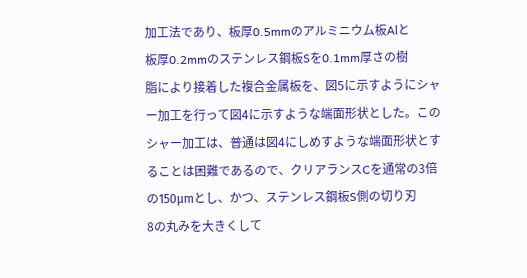加工法であり、板厚0.5mmのアルミニウム板Alと
板厚0.2mmのステンレス鋼板Sを0.1mm厚さの樹
脂により接着した複合金属板を、図5に示すようにシャ
ー加工を行って図4に示すような端面形状とした。この
シャー加工は、普通は図4にしめすような端面形状とす
ることは困難であるので、クリアランスCを通常の3倍
の150μmとし、かつ、ステンレス鋼板S側の切り刃
8の丸みを大きくして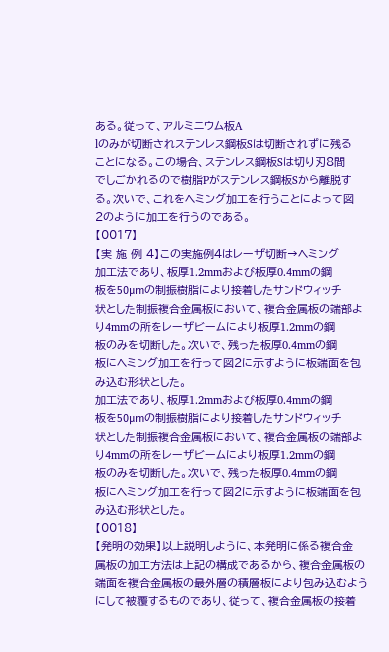ある。従って、アルミニウム板A
lのみが切断されステンレス鋼板Sは切断されずに残る
ことになる。この場合、ステンレス鋼板Sは切り刃8間
でしごかれるので樹脂Pがステンレス鋼板Sから離脱す
る。次いで、これをヘミング加工を行うことによって図
2のように加工を行うのである。
【0017】
【実 施 例 4】この実施例4はレーザ切断→ヘミング
加工法であり、板厚1.2mmおよび板厚0.4mmの鋼
板を50μmの制振樹脂により接着したサンドウィッチ
状とした制振複合金属板において、複合金属板の端部よ
り4mmの所をレーザビームにより板厚1.2mmの鋼
板のみを切断した。次いで、残った板厚0.4mmの鋼
板にヘミング加工を行って図2に示すように板端面を包
み込む形状とした。
加工法であり、板厚1.2mmおよび板厚0.4mmの鋼
板を50μmの制振樹脂により接着したサンドウィッチ
状とした制振複合金属板において、複合金属板の端部よ
り4mmの所をレーザビームにより板厚1.2mmの鋼
板のみを切断した。次いで、残った板厚0.4mmの鋼
板にヘミング加工を行って図2に示すように板端面を包
み込む形状とした。
【0018】
【発明の効果】以上説明しように、本発明に係る複合金
属板の加工方法は上記の構成であるから、複合金属板の
端面を複合金属板の最外層の積層板により包み込むよう
にして被覆するものであり、従って、複合金属板の接着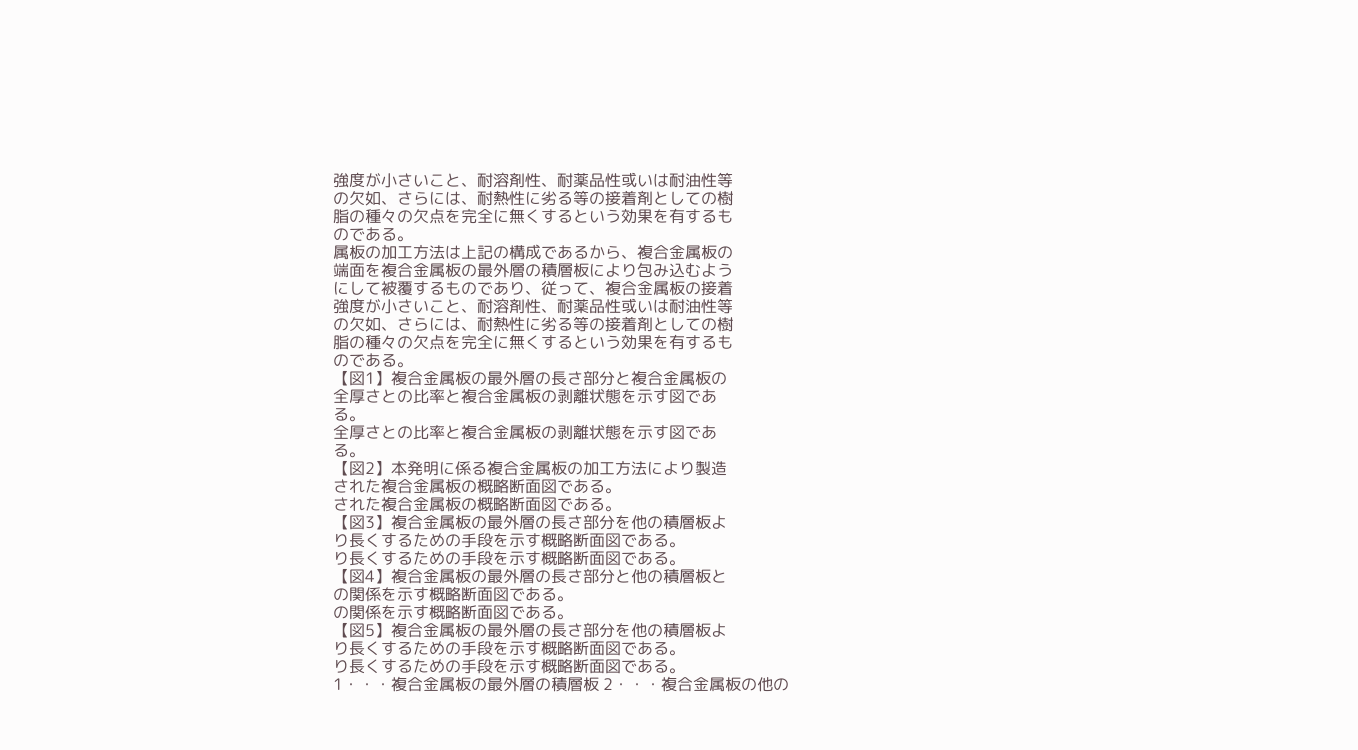強度が小さいこと、耐溶剤性、耐薬品性或いは耐油性等
の欠如、さらには、耐熱性に劣る等の接着剤としての樹
脂の種々の欠点を完全に無くするという効果を有するも
のである。
属板の加工方法は上記の構成であるから、複合金属板の
端面を複合金属板の最外層の積層板により包み込むよう
にして被覆するものであり、従って、複合金属板の接着
強度が小さいこと、耐溶剤性、耐薬品性或いは耐油性等
の欠如、さらには、耐熱性に劣る等の接着剤としての樹
脂の種々の欠点を完全に無くするという効果を有するも
のである。
【図1】複合金属板の最外層の長さ部分と複合金属板の
全厚さとの比率と複合金属板の剥離状態を示す図であ
る。
全厚さとの比率と複合金属板の剥離状態を示す図であ
る。
【図2】本発明に係る複合金属板の加工方法により製造
された複合金属板の概略断面図である。
された複合金属板の概略断面図である。
【図3】複合金属板の最外層の長さ部分を他の積層板よ
り長くするための手段を示す概略断面図である。
り長くするための手段を示す概略断面図である。
【図4】複合金属板の最外層の長さ部分と他の積層板と
の関係を示す概略断面図である。
の関係を示す概略断面図である。
【図5】複合金属板の最外層の長さ部分を他の積層板よ
り長くするための手段を示す概略断面図である。
り長くするための手段を示す概略断面図である。
1・・・複合金属板の最外層の積層板 2・・・複合金属板の他の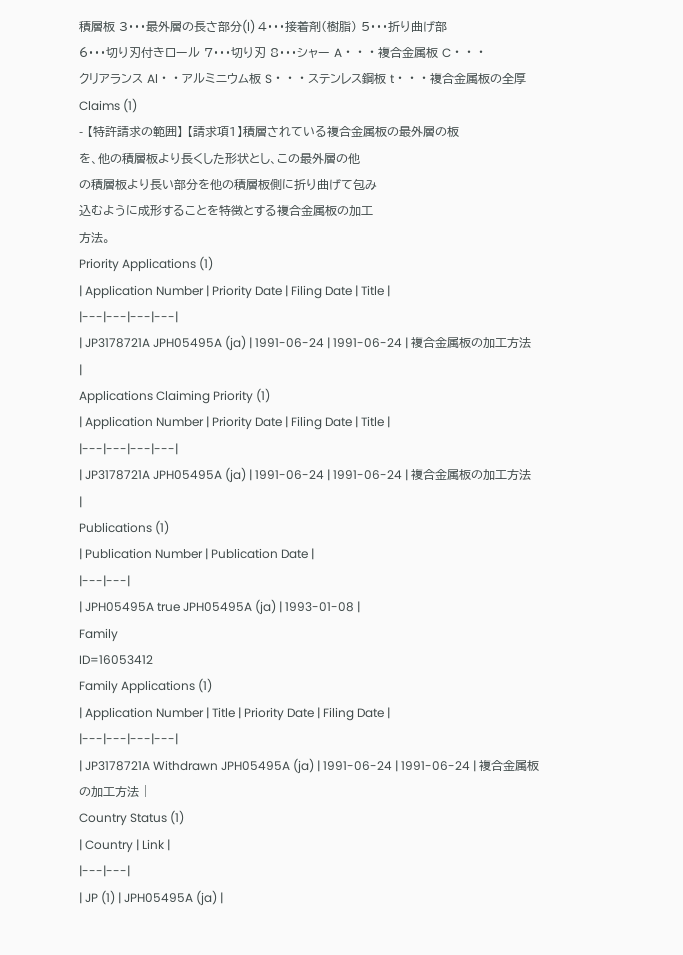積層板 3・・・最外層の長さ部分(l) 4・・・接着剤(樹脂) 5・・・折り曲げ部 6・・・切り刃付きロール 7・・・切り刃 8・・・シャー A・・・複合金属板 C・・・クリアランス Al・・アルミニウム板 S・・・ステンレス鋼板 t・・・複合金属板の全厚
Claims (1)
- 【特許請求の範囲】 【請求項1】積層されている複合金属板の最外層の板
を、他の積層板より長くした形状とし、この最外層の他
の積層板より長い部分を他の積層板側に折り曲げて包み
込むように成形することを特徴とする複合金属板の加工
方法。
Priority Applications (1)
| Application Number | Priority Date | Filing Date | Title |
|---|---|---|---|
| JP3178721A JPH05495A (ja) | 1991-06-24 | 1991-06-24 | 複合金属板の加工方法 |
Applications Claiming Priority (1)
| Application Number | Priority Date | Filing Date | Title |
|---|---|---|---|
| JP3178721A JPH05495A (ja) | 1991-06-24 | 1991-06-24 | 複合金属板の加工方法 |
Publications (1)
| Publication Number | Publication Date |
|---|---|
| JPH05495A true JPH05495A (ja) | 1993-01-08 |
Family
ID=16053412
Family Applications (1)
| Application Number | Title | Priority Date | Filing Date |
|---|---|---|---|
| JP3178721A Withdrawn JPH05495A (ja) | 1991-06-24 | 1991-06-24 | 複合金属板の加工方法 |
Country Status (1)
| Country | Link |
|---|---|
| JP (1) | JPH05495A (ja) |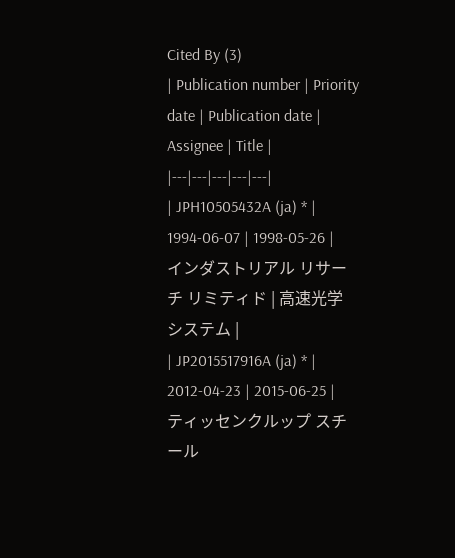Cited By (3)
| Publication number | Priority date | Publication date | Assignee | Title |
|---|---|---|---|---|
| JPH10505432A (ja) * | 1994-06-07 | 1998-05-26 | インダストリアル リサーチ リミティド | 高速光学システム |
| JP2015517916A (ja) * | 2012-04-23 | 2015-06-25 | ティッセンクルップ スチール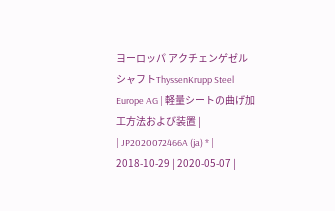ヨーロッパ アクチェンゲゼルシャフトThyssenKrupp Steel Europe AG | 軽量シートの曲げ加工方法および装置 |
| JP2020072466A (ja) * | 2018-10-29 | 2020-05-07 |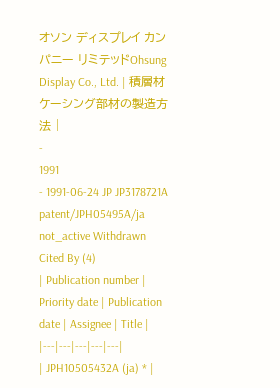オソン ディスプレイ カンパニー リミテッドOhsung Display Co., Ltd. | 積層材ケーシング部材の製造方法 |
-
1991
- 1991-06-24 JP JP3178721A patent/JPH05495A/ja not_active Withdrawn
Cited By (4)
| Publication number | Priority date | Publication date | Assignee | Title |
|---|---|---|---|---|
| JPH10505432A (ja) * |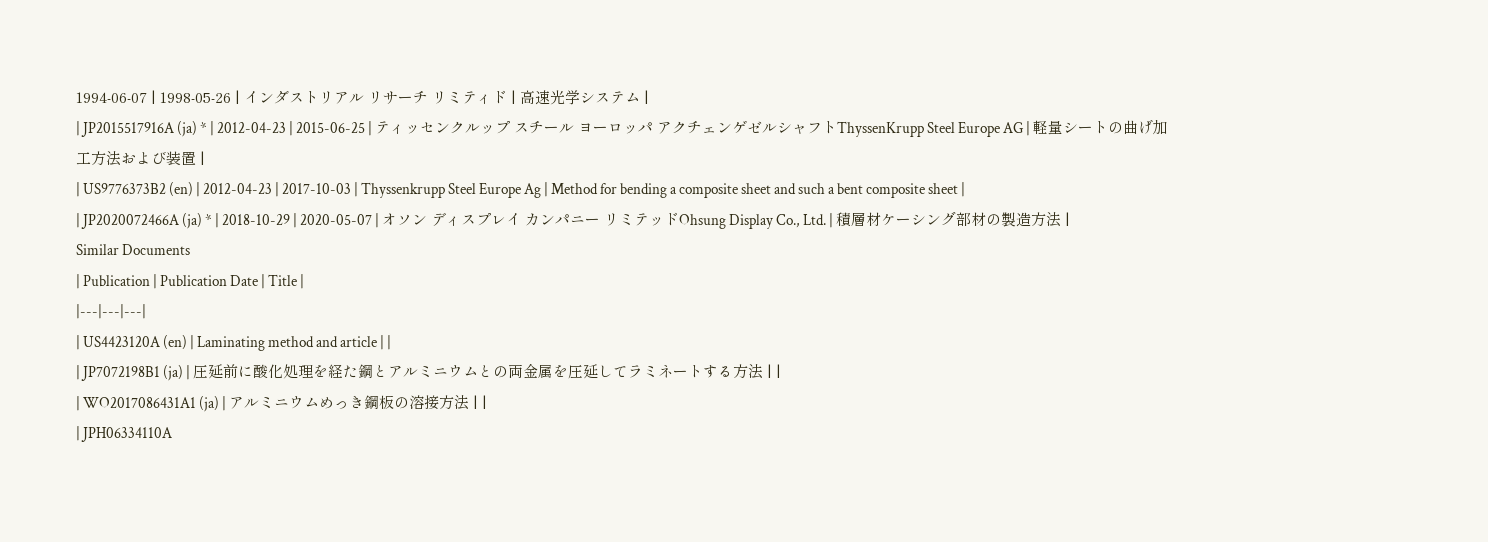1994-06-07 | 1998-05-26 | インダストリアル リサーチ リミティド | 高速光学システム |
| JP2015517916A (ja) * | 2012-04-23 | 2015-06-25 | ティッセンクルップ スチール ヨーロッパ アクチェンゲゼルシャフトThyssenKrupp Steel Europe AG | 軽量シートの曲げ加工方法および装置 |
| US9776373B2 (en) | 2012-04-23 | 2017-10-03 | Thyssenkrupp Steel Europe Ag | Method for bending a composite sheet and such a bent composite sheet |
| JP2020072466A (ja) * | 2018-10-29 | 2020-05-07 | オソン ディスプレイ カンパニー リミテッドOhsung Display Co., Ltd. | 積層材ケーシング部材の製造方法 |
Similar Documents
| Publication | Publication Date | Title |
|---|---|---|
| US4423120A (en) | Laminating method and article | |
| JP7072198B1 (ja) | 圧延前に酸化処理を経た鋼とアルミニウムとの両金属を圧延してラミネートする方法 | |
| WO2017086431A1 (ja) | アルミニウムめっき鋼板の溶接方法 | |
| JPH06334110A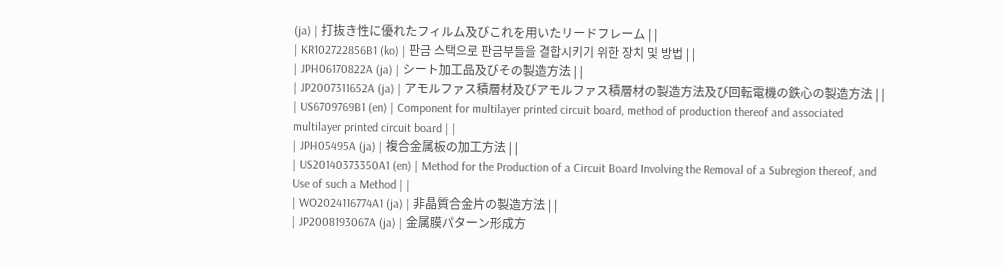(ja) | 打抜き性に優れたフィルム及びこれを用いたリードフレーム | |
| KR102722856B1 (ko) | 판금 스택으로 판금부들을 결합시키기 위한 장치 및 방법 | |
| JPH06170822A (ja) | シート加工品及びその製造方法 | |
| JP2007311652A (ja) | アモルファス積層材及びアモルファス積層材の製造方法及び回転電機の鉄心の製造方法 | |
| US6709769B1 (en) | Component for multilayer printed circuit board, method of production thereof and associated multilayer printed circuit board | |
| JPH05495A (ja) | 複合金属板の加工方法 | |
| US20140373350A1 (en) | Method for the Production of a Circuit Board Involving the Removal of a Subregion thereof, and Use of such a Method | |
| WO2024116774A1 (ja) | 非晶質合金片の製造方法 | |
| JP2008193067A (ja) | 金属膜パターン形成方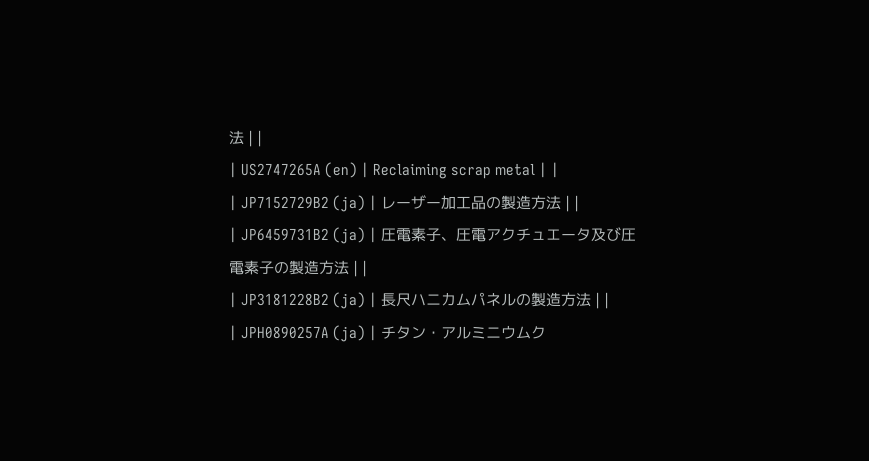法 | |
| US2747265A (en) | Reclaiming scrap metal | |
| JP7152729B2 (ja) | レーザー加工品の製造方法 | |
| JP6459731B2 (ja) | 圧電素子、圧電アクチュエータ及び圧電素子の製造方法 | |
| JP3181228B2 (ja) | 長尺ハニカムパネルの製造方法 | |
| JPH0890257A (ja) | チタン・アルミニウムク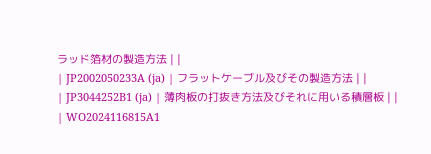ラッド箔材の製造方法 | |
| JP2002050233A (ja) | フラットケーブル及びその製造方法 | |
| JP3044252B1 (ja) | 薄肉板の打抜き方法及びそれに用いる積層板 | |
| WO2024116815A1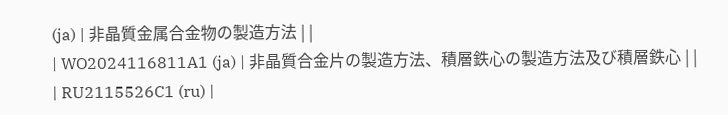(ja) | 非晶質金属合金物の製造方法 | |
| WO2024116811A1 (ja) | 非晶質合金片の製造方法、積層鉄心の製造方法及び積層鉄心 | |
| RU2115526C1 (ru) |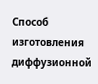Способ изготовления диффузионной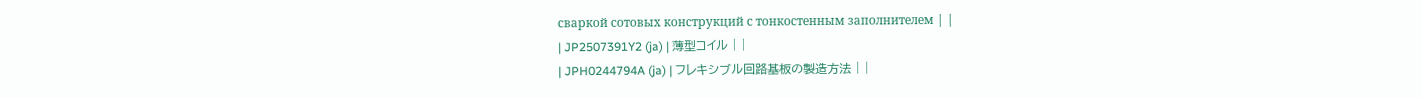сваркой сотовых конструкций с тонкостенным заполнителем | |
| JP2507391Y2 (ja) | 薄型コイル | |
| JPH0244794A (ja) | フレキシブル回路基板の製造方法 | |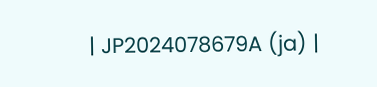| JP2024078679A (ja) |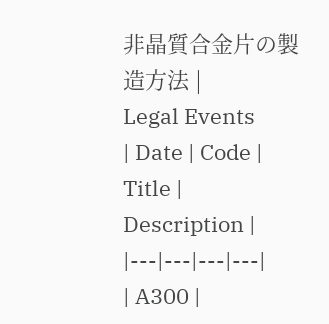非晶質合金片の製造方法 |
Legal Events
| Date | Code | Title | Description |
|---|---|---|---|
| A300 |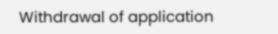Withdrawal of application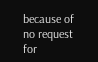because of no request for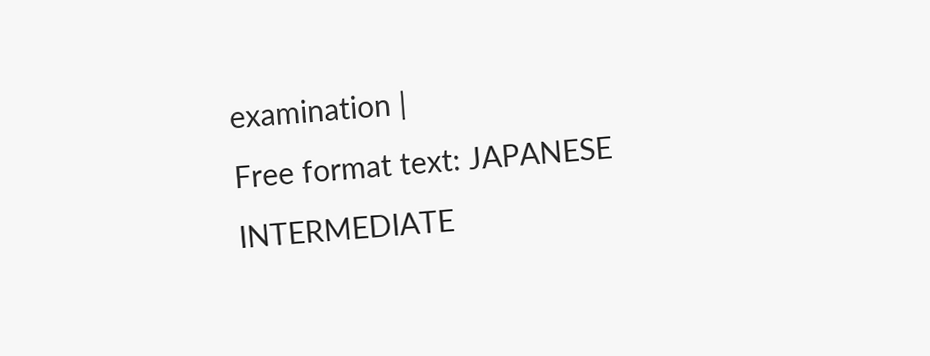examination |
Free format text: JAPANESE INTERMEDIATE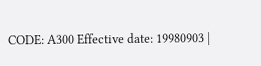CODE: A300 Effective date: 19980903 |